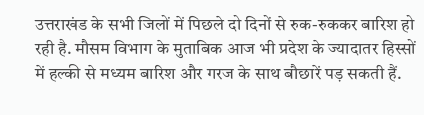उत्तराखंड के सभी जिलों में पिछले दो दिनों से रुक-रुककर बारिश हो रही है. मौसम विभाग के मुताबिक आज भी प्रदेश के ज्यादातर हिस्सों में हल्की से मध्यम बारिश और गरज के साथ बौछारें पड़ सकती हैं.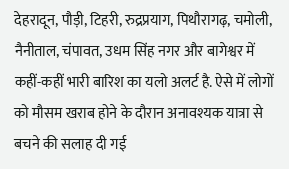देहरादून, पौड़ी, टिहरी, रुद्रप्रयाग, पिथौरागढ़, चमोली, नैनीताल, चंपावत, उधम सिंह नगर और बागेश्वर में कहीं-कहीं भारी बारिश का यलो अलर्ट है. ऐसे में लोगों को मौसम खराब होने के दौरान अनावश्यक यात्रा से बचने की सलाह दी गई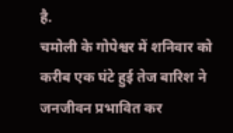है.
चमोली के गोपेश्वर में शनिवार को करीब एक घंटे हुई तेज बारिश ने जनजीवन प्रभावित कर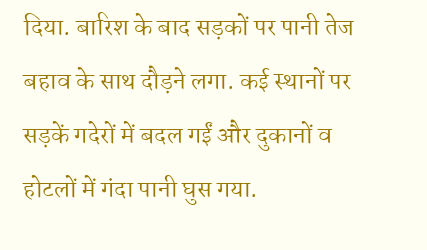दिया. बारिश के बाद सड़कों पर पानी तेज बहाव के साथ दौड़ने लगा. कई स्थानों पर सड़कें गदेरों में बदल गईं और दुकानों व होटलों में गंदा पानी घुस गया.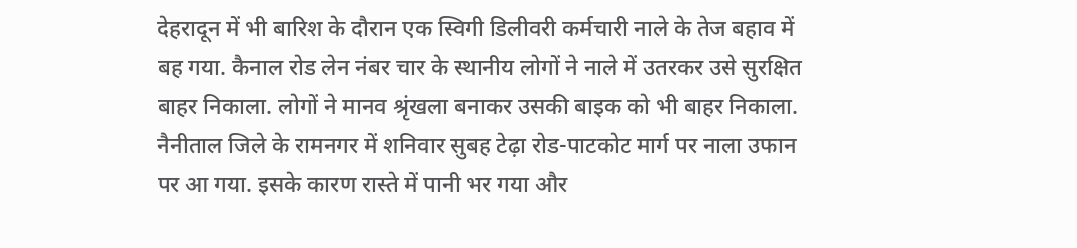देहरादून में भी बारिश के दौरान एक स्विगी डिलीवरी कर्मचारी नाले के तेज बहाव में बह गया. कैनाल रोड लेन नंबर चार के स्थानीय लोगों ने नाले में उतरकर उसे सुरक्षित बाहर निकाला. लोगों ने मानव श्रृंखला बनाकर उसकी बाइक को भी बाहर निकाला. नैनीताल जिले के रामनगर में शनिवार सुबह टेढ़ा रोड-पाटकोट मार्ग पर नाला उफान पर आ गया. इसके कारण रास्ते में पानी भर गया और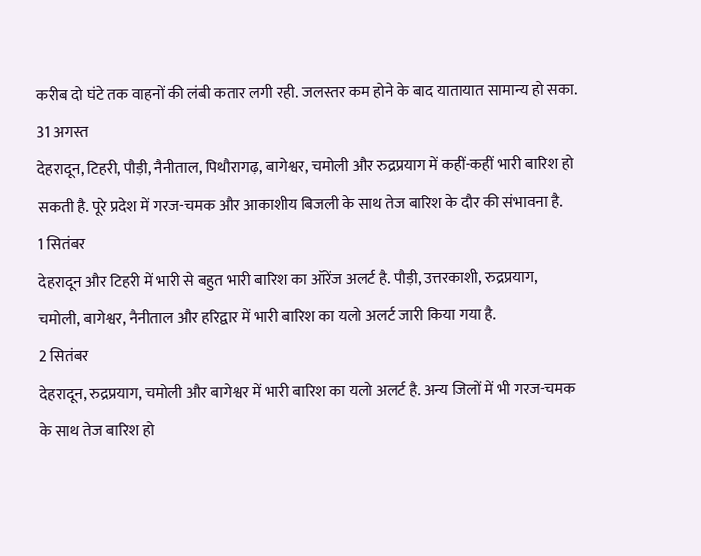करीब दो घंटे तक वाहनों की लंबी कतार लगी रही. जलस्तर कम होने के बाद यातायात सामान्य हो सका.
31 अगस्त
देहरादून, टिहरी, पौड़ी, नैनीताल, पिथौरागढ़, बागेश्वर, चमोली और रुद्रप्रयाग में कहीं-कहीं भारी बारिश हो सकती है. पूरे प्रदेश में गरज-चमक और आकाशीय बिजली के साथ तेज बारिश के दौर की संभावना है.
1 सितंबर
देहरादून और टिहरी में भारी से बहुत भारी बारिश का ऑरेंज अलर्ट है. पौड़ी, उत्तरकाशी, रुद्रप्रयाग, चमोली, बागेश्वर, नैनीताल और हरिद्वार में भारी बारिश का यलो अलर्ट जारी किया गया है.
2 सितंबर
देहरादून, रुद्रप्रयाग, चमोली और बागेश्वर में भारी बारिश का यलो अलर्ट है. अन्य जिलों में भी गरज-चमक के साथ तेज बारिश हो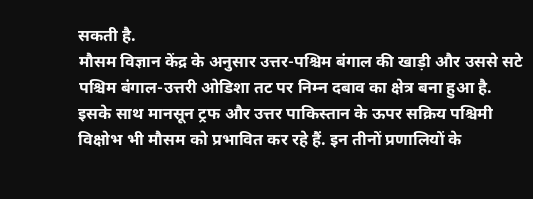सकती है.
मौसम विज्ञान केंद्र के अनुसार उत्तर-पश्चिम बंगाल की खाड़ी और उससे सटे पश्चिम बंगाल-उत्तरी ओडिशा तट पर निम्न दबाव का क्षेत्र बना हुआ है. इसके साथ मानसून ट्रफ और उत्तर पाकिस्तान के ऊपर सक्रिय पश्चिमी विक्षोभ भी मौसम को प्रभावित कर रहे हैं. इन तीनों प्रणालियों के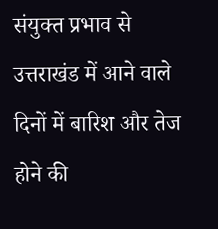संयुक्त प्रभाव से उत्तराखंड में आने वाले दिनों में बारिश और तेज होने की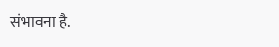संभावना है.